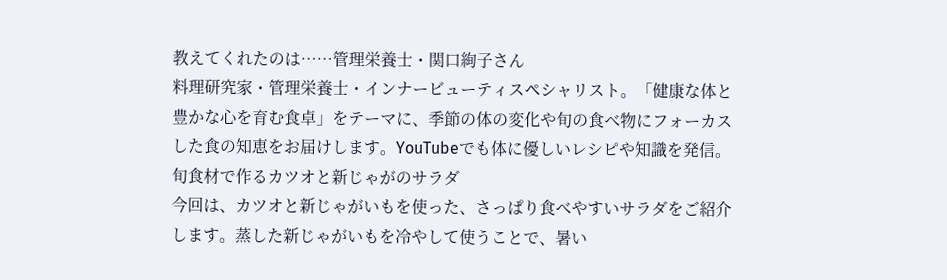教えてくれたのは……管理栄養士・関口絢子さん
料理研究家・管理栄養士・インナービューティスペシャリスト。「健康な体と豊かな心を育む食卓」をテーマに、季節の体の変化や旬の食べ物にフォーカスした食の知恵をお届けします。YouTubeでも体に優しいレシピや知識を発信。
旬食材で作るカツオと新じゃがのサラダ
今回は、カツオと新じゃがいもを使った、さっぱり食べやすいサラダをご紹介します。蒸した新じゃがいもを冷やして使うことで、暑い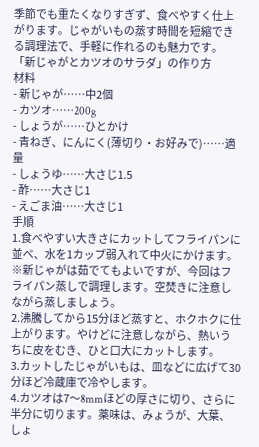季節でも重たくなりすぎず、食べやすく仕上がります。じゃがいもの蒸す時間を短縮できる調理法で、手軽に作れるのも魅力です。
「新じゃがとカツオのサラダ」の作り方
材料
- 新じゃが……中2個
- カツオ……200g
- しょうが……ひとかけ
- 青ねぎ、にんにく(薄切り・お好みで)……適量
- しょうゆ……大さじ1.5
- 酢……大さじ1
- えごま油……大さじ1
手順
1.食べやすい大きさにカットしてフライパンに並べ、水を1カップ弱入れて中火にかけます。
※新じゃがは茹でてもよいですが、今回はフライパン蒸しで調理します。空焚きに注意しながら蒸しましょう。
2.沸騰してから15分ほど蒸すと、ホクホクに仕上がります。やけどに注意しながら、熱いうちに皮をむき、ひと口大にカットします。
3.カットしたじゃがいもは、皿などに広げて30分ほど冷蔵庫で冷やします。
4.カツオは7〜8mmほどの厚さに切り、さらに半分に切ります。薬味は、みょうが、大葉、しょ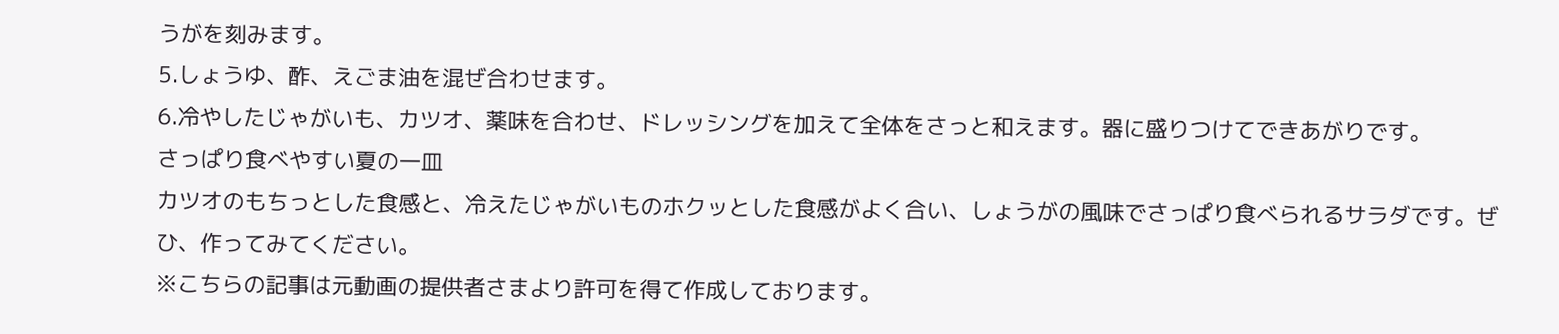うがを刻みます。
5.しょうゆ、酢、えごま油を混ぜ合わせます。
6.冷やしたじゃがいも、カツオ、薬味を合わせ、ドレッシングを加えて全体をさっと和えます。器に盛りつけてできあがりです。
さっぱり食べやすい夏の一皿
カツオのもちっとした食感と、冷えたじゃがいものホクッとした食感がよく合い、しょうがの風味でさっぱり食べられるサラダです。ぜひ、作ってみてください。
※こちらの記事は元動画の提供者さまより許可を得て作成しております。